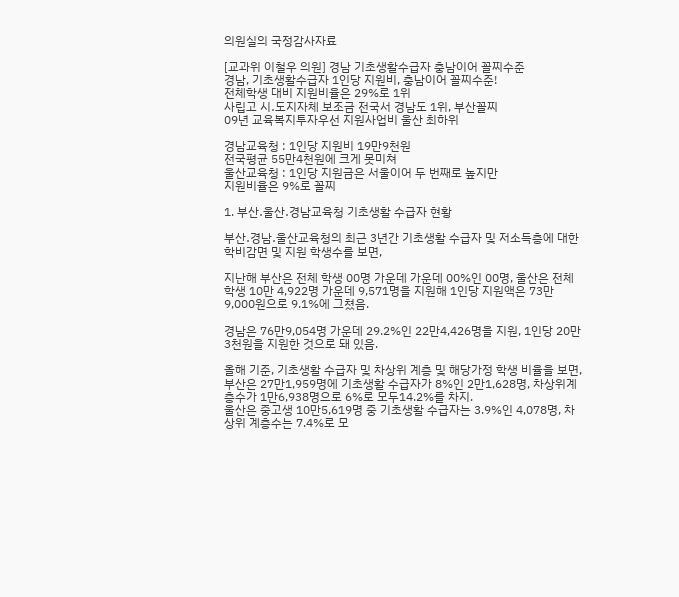의원실의 국정감사자료

[교과위 이철우 의원] 경남 기초생활수급자 충남이어 꼴찌수준
경남, 기초생활수급자 1인당 지원비, 충남이어 꼴찌수준!
전체학생 대비 지원비율은 29%로 1위
사립고 시․도지자체 보조금 전국서 경남도 1위, 부산꼴찌
09년 교육복지투자우선 지원사업비 울산 최하위

경남교육청 : 1인당 지원비 19만9천원
전국평균 55만4천원에 크게 못미쳐
울산교육청 : 1인당 지원금은 서울이어 두 번째로 높지만
지원비율은 9%로 꼴찌

1. 부산․울산․경남교육청 기초생활 수급자 현황

부산․경남․울산교육청의 최근 3년간 기초생활 수급자 및 저소득층에 대한 학비감면 및 지원 학생수를 보면,

지난해 부산은 전체 학생 00명 가운데 가운데 00%인 00명, 울산은 전체학생 10만 4,922명 가운데 9,571명을 지원해 1인당 지원액은 73만9,000원으로 9.1%에 그쳤음.

경남은 76만9,054명 가운데 29.2%인 22만4,426명을 지원, 1인당 20만 3천원을 지원한 것으로 돼 있음.

올해 기준, 기초생활 수급자 및 차상위 계층 및 해당가정 학생 비율을 보면, 부산은 27만1,959명에 기초생활 수급자가 8%인 2만1,628명, 차상위계층수가 1만6,938명으로 6%로 모두14.2%를 차지.
울산은 중고생 10만5,619명 중 기초생활 수급자는 3.9%인 4,078명, 차상위 계층수는 7.4%로 모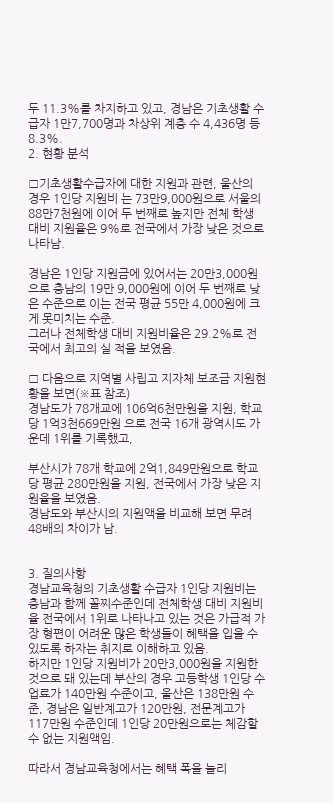두 11.3%를 차지하고 있고, 경남은 기초생활 수급자 1만7,700명과 차상위 계층 수 4,436명 등 8.3%.
2. 현황 분석

□기초생활수급자에 대한 지원과 관련, 울산의 경우 1인당 지원비 는 73만9,000원으로 서울의 88만7천원에 이어 두 번째로 높지만 전체 학생 대비 지원율은 9%로 전국에서 가장 낮은 것으로 나타남.

경남은 1인당 지원금에 있어서는 20만3,000원으로 충남의 19만 9,000원에 이어 두 번째로 낮은 수준으로 이는 전국 평균 55만 4,000원에 크게 못미치는 수준.
그러나 전체학생 대비 지원비율은 29.2%로 전국에서 최고의 실 적을 보였음.

□ 다음으로 지역별 사립고 지자체 보조금 지원현황을 보면(※표 참조)
경남도가 78개교에 106억6천만원을 지원, 학교당 1억3천669만원 으로 전국 16개 광역시도 가운데 1위를 기록했고,

부산시가 78개 학교에 2억1,849만원으로 학교당 평균 280만원을 지원, 전국에서 가장 낮은 지원율을 보였음.
경남도와 부산시의 지원액을 비교해 보면 무려 48배의 차이가 남.


3. 질의사항
경남교육청의 기초생활 수급자 1인당 지원비는 충남과 함께 꼴찌수준인데 전체학생 대비 지원비율 전국에서 1위로 나타나고 있는 것은 가급적 가장 형편이 어려운 많은 학생들이 혜택을 입을 수 있도록 하자는 취지로 이해하고 있음.
하지만 1인당 지원비가 20만3,000원을 지원한 것으로 돼 있는데 부산의 경우 고등학생 1인당 수업료가 140만원 수준이고, 울산은 138만원 수준, 경남은 일반계고가 120만원, 전문계고가 117만원 수준인데 1인당 20만원으로는 체감할 수 없는 지원액임.

따라서 경남교육청에서는 혜택 폭을 늘리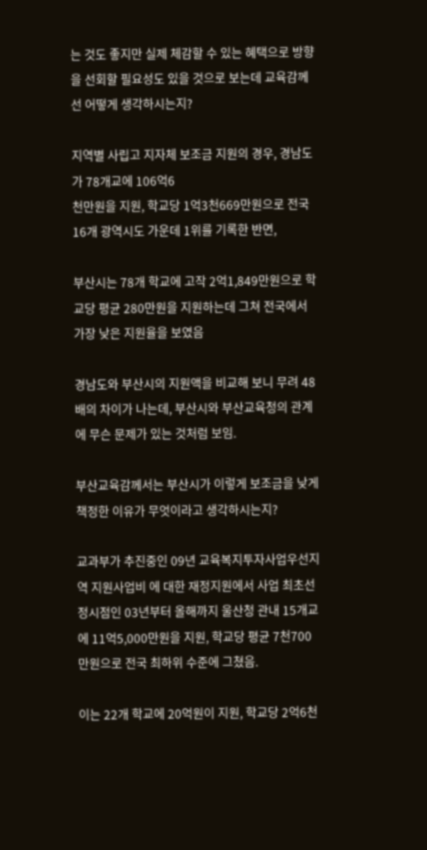는 것도 좋지만 실제 체감할 수 있는 혜택으로 방향을 선회할 필요성도 있을 것으로 보는데 교육감께선 어떻게 생각하시는지?

지역별 사립고 지자체 보조금 지원의 경우, 경남도가 78개교에 106억6
천만원을 지원, 학교당 1억3천669만원으로 전국 16개 광역시도 가운데 1위를 기록한 반면,

부산시는 78개 학교에 고작 2억1,849만원으로 학교당 평균 280만원을 지원하는데 그쳐 전국에서 가장 낮은 지원율을 보였음

경남도와 부산시의 지원액을 비교해 보니 무려 48배의 차이가 나는데, 부산시와 부산교육청의 관계에 무슨 문제가 있는 것처럼 보임.

부산교육감께서는 부산시가 이렇게 보조금을 낮게 책정한 이유가 무엇이라고 생각하시는지?

교과부가 추진중인 09년 교육복지투자사업우선지역 지원사업비 에 대한 재정지원에서 사업 최초선정시점인 03년부터 올해까지 울산청 관내 15개교에 11억5,000만원을 지원, 학교당 평균 7천700만원으로 전국 최하위 수준에 그쳤음.

이는 22개 학교에 20억원이 지원, 학교당 2억6천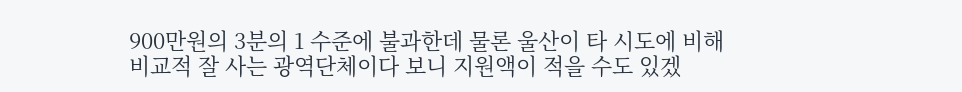900만원의 3분의 1 수준에 불과한데 물론 울산이 타 시도에 비해 비교적 잘 사는 광역단체이다 보니 지원액이 적을 수도 있겠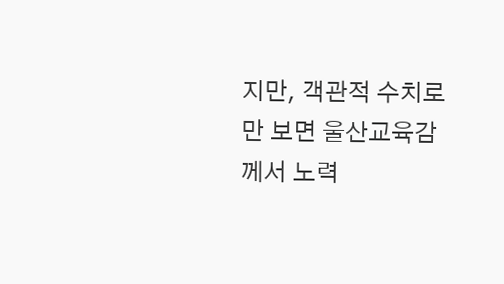지만, 객관적 수치로만 보면 울산교육감께서 노력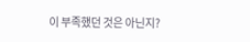이 부족했던 것은 아닌지?